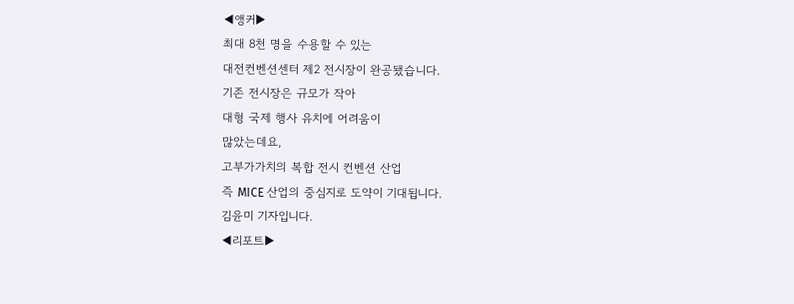◀앵커▶
최대 8천 명을 수용할 수 있는
대전컨벤션센터 제2 전시장이 완공됐습니다.
기존 전시장은 규모가 작아
대형 국제 행사 유치에 어려움이
많았는데요,
고부가가치의 복합 전시 컨벤션 산업
즉 MICE 산업의 중심지로 도약이 기대됩니다.
김윤미 기자입니다.
◀리포트▶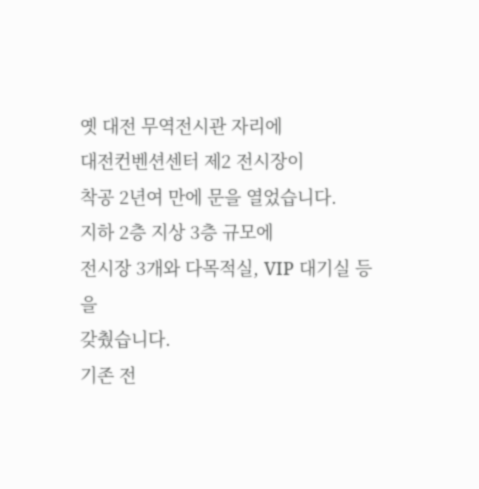옛 대전 무역전시관 자리에
대전컨벤션센터 제2 전시장이
착공 2년여 만에 문을 열었습니다.
지하 2층 지상 3층 규모에
전시장 3개와 다목적실, VIP 대기실 등을
갖췄습니다.
기존 전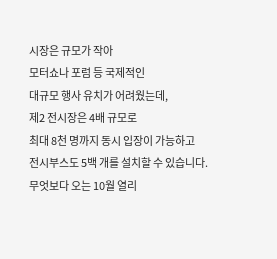시장은 규모가 작아
모터쇼나 포럼 등 국제적인
대규모 행사 유치가 어려웠는데,
제2 전시장은 4배 규모로
최대 8천 명까지 동시 입장이 가능하고
전시부스도 5백 개를 설치할 수 있습니다.
무엇보다 오는 10월 열리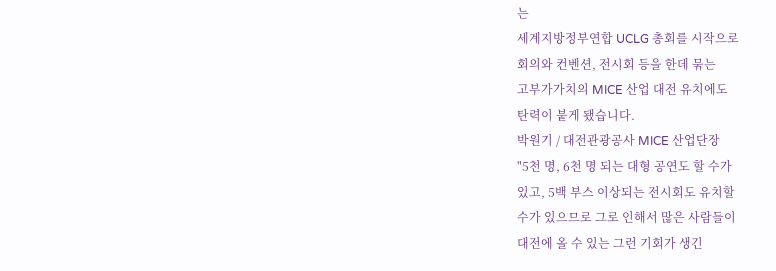는
세계지방정부연합 UCLG 총회를 시작으로
회의와 컨벤션, 전시회 등을 한데 묶는
고부가가치의 MICE 산업 대전 유치에도
탄력이 붙게 됐습니다.
박원기 / 대전관광공사 MICE 산업단장
"5천 명, 6천 명 되는 대형 공연도 할 수가
있고, 5백 부스 이상되는 전시회도 유치할
수가 있으므로 그로 인해서 많은 사람들이
대전에 올 수 있는 그런 기회가 생긴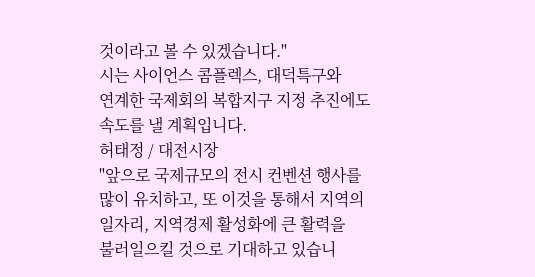것이라고 볼 수 있겠습니다."
시는 사이언스 콤플렉스, 대덕특구와
연계한 국제회의 복합지구 지정 추진에도
속도를 낼 계획입니다.
허태정 / 대전시장
"앞으로 국제규모의 전시 컨벤션 행사를
많이 유치하고, 또 이것을 통해서 지역의
일자리, 지역경제 활성화에 큰 활력을
불러일으킬 것으로 기대하고 있습니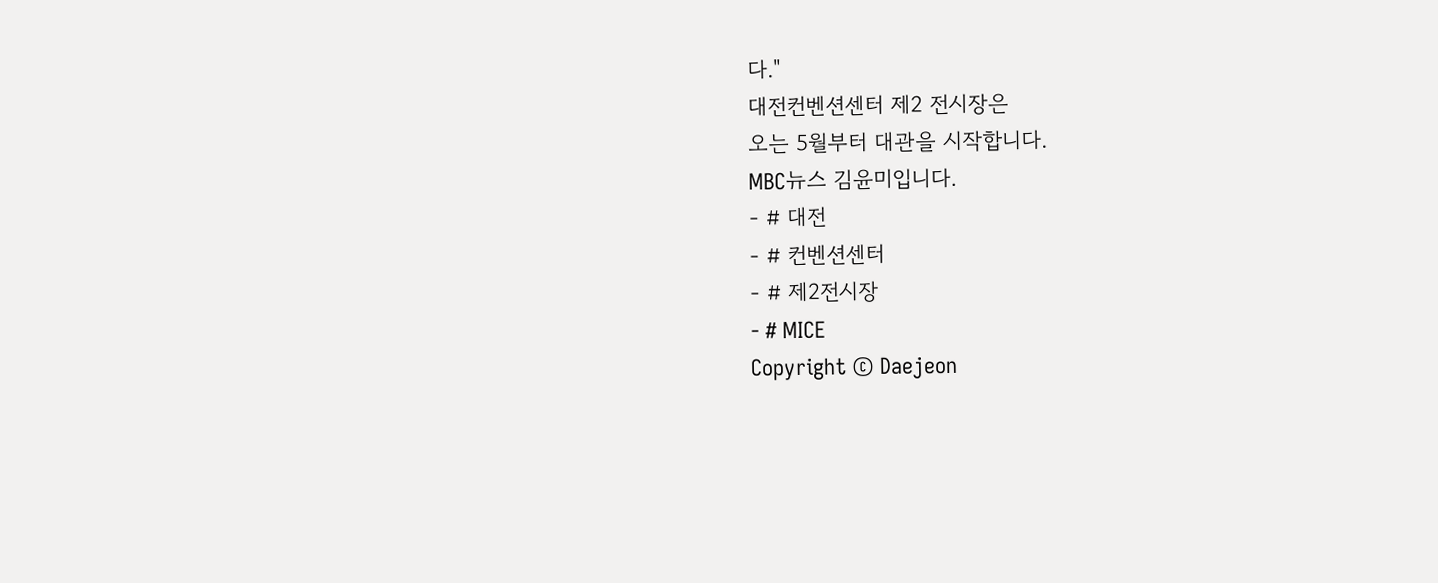다."
대전컨벤션센터 제2 전시장은
오는 5월부터 대관을 시작합니다.
MBC뉴스 김윤미입니다.
- # 대전
- # 컨벤션센터
- # 제2전시장
- # MICE
Copyright © Daejeon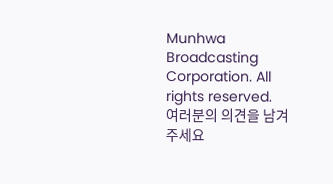Munhwa Broadcasting Corporation. All rights reserved.
여러분의 의견을 남겨주세요